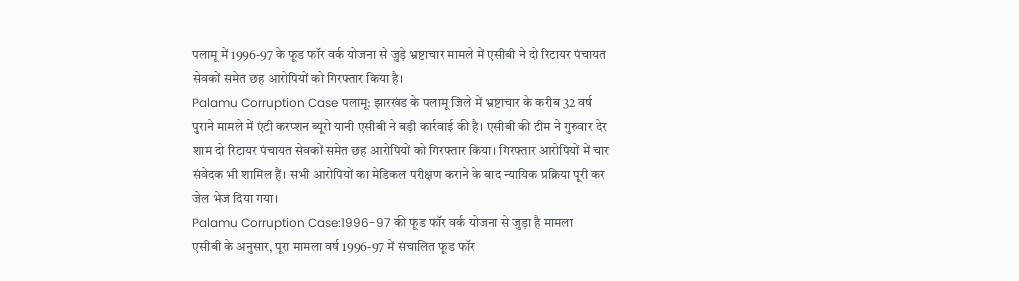पलामू में 1996-97 के फूड फॉर वर्क योजना से जुड़े भ्रष्टाचार मामले में एसीबी ने दो रिटायर पंचायत सेवकों समेत छह आरोपियों को गिरफ्तार किया है।
Palamu Corruption Case पलामू: झारखंड के पलामू जिले में भ्रष्टाचार के करीब 32 वर्ष पुराने मामले में एंटी करप्शन ब्यूरो यानी एसीबी ने बड़ी कार्रवाई की है। एसीबी की टीम ने गुरुवार देर शाम दो रिटायर पंचायत सेवकों समेत छह आरोपियों को गिरफ्तार किया। गिरफ्तार आरोपियों में चार संवेदक भी शामिल हैं। सभी आरोपियों का मेडिकल परीक्षण कराने के बाद न्यायिक प्रक्रिया पूरी कर जेल भेज दिया गया।
Palamu Corruption Case:1996-97 की फूड फॉर वर्क योजना से जुड़ा है मामला
एसीबी के अनुसार, पूरा मामला वर्ष 1996-97 में संचालित फूड फॉर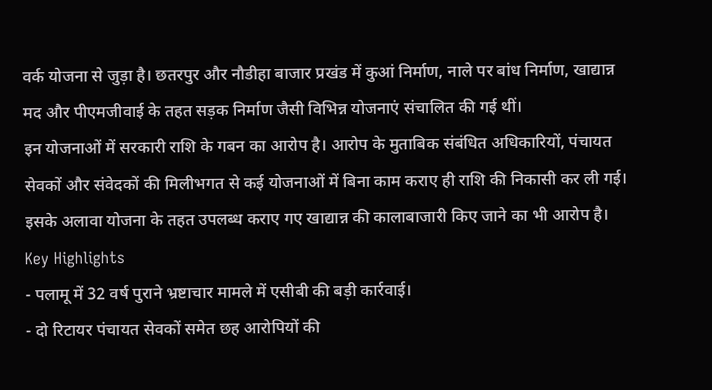वर्क योजना से जुड़ा है। छतरपुर और नौडीहा बाजार प्रखंड में कुआं निर्माण, नाले पर बांध निर्माण, खाद्यान्न मद और पीएमजीवाई के तहत सड़क निर्माण जैसी विभिन्न योजनाएं संचालित की गई थीं।
इन योजनाओं में सरकारी राशि के गबन का आरोप है। आरोप के मुताबिक संबंधित अधिकारियों, पंचायत सेवकों और संवेदकों की मिलीभगत से कई योजनाओं में बिना काम कराए ही राशि की निकासी कर ली गई। इसके अलावा योजना के तहत उपलब्ध कराए गए खाद्यान्न की कालाबाजारी किए जाने का भी आरोप है।
Key Highlights
- पलामू में 32 वर्ष पुराने भ्रष्टाचार मामले में एसीबी की बड़ी कार्रवाई।
- दो रिटायर पंचायत सेवकों समेत छह आरोपियों की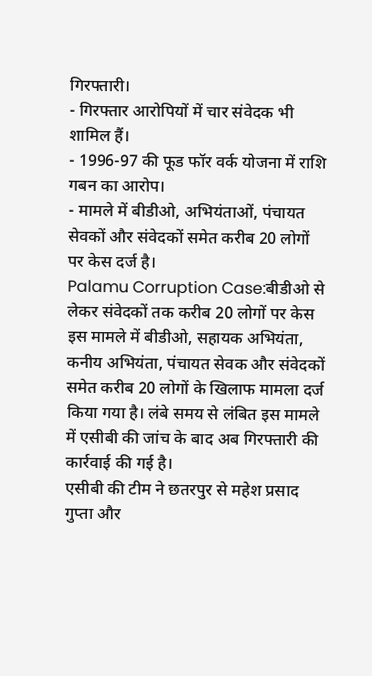गिरफ्तारी।
- गिरफ्तार आरोपियों में चार संवेदक भी शामिल हैं।
- 1996-97 की फूड फॉर वर्क योजना में राशि गबन का आरोप।
- मामले में बीडीओ, अभियंताओं, पंचायत सेवकों और संवेदकों समेत करीब 20 लोगों पर केस दर्ज है।
Palamu Corruption Case:बीडीओ से लेकर संवेदकों तक करीब 20 लोगों पर केस
इस मामले में बीडीओ, सहायक अभियंता, कनीय अभियंता, पंचायत सेवक और संवेदकों समेत करीब 20 लोगों के खिलाफ मामला दर्ज किया गया है। लंबे समय से लंबित इस मामले में एसीबी की जांच के बाद अब गिरफ्तारी की कार्रवाई की गई है।
एसीबी की टीम ने छतरपुर से महेश प्रसाद गुप्ता और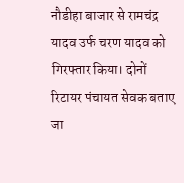नौडीहा बाजार से रामचंद्र यादव उर्फ चरण यादव को गिरफ्तार किया। दोनों रिटायर पंचायत सेवक बताए जा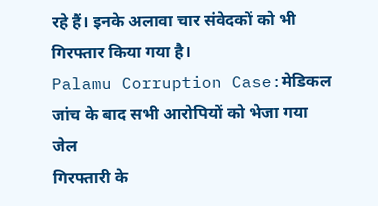रहे हैं। इनके अलावा चार संवेदकों को भी गिरफ्तार किया गया है।
Palamu Corruption Case:मेडिकल जांच के बाद सभी आरोपियों को भेजा गया जेल
गिरफ्तारी के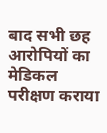बाद सभी छह आरोपियों का मेडिकल परीक्षण कराया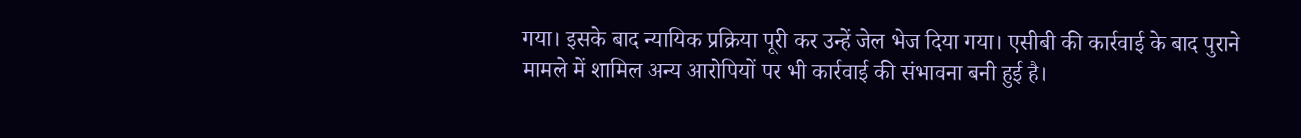गया। इसके बाद न्यायिक प्रक्रिया पूरी कर उन्हें जेल भेज दिया गया। एसीबी की कार्रवाई के बाद पुराने मामले में शामिल अन्य आरोपियों पर भी कार्रवाई की संभावना बनी हुई है।